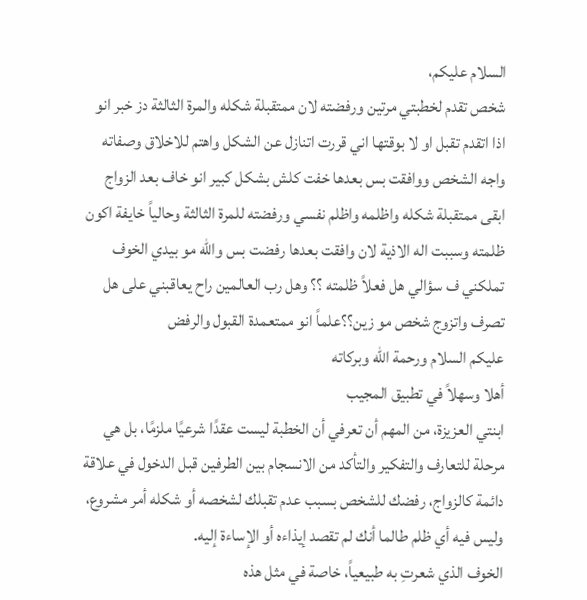السلام عليكم،
شخص تقدم لخطبتي مرتين ورفضته لان ممتقبلة شكله والمرة الثالثة دز خبر انو اذا اتقدم تقبل او لا بوقتها اني قررت اتنازل عن الشكل واهتم للاخلاق وصفاته واجه الشخص ووافقت بس بعدها خفت كلش بشكل كبير انو خاف بعد الزواج ابقى ممتقبلة شكله واظلمه واظلم نفسي ورفضته للمرة الثالثة وحالياً خايفة اكون ظلمته وسببت اله الاذية لان وافقت بعدها رفضت بس والله مو بيدي الخوف تملكني ف سؤالي هل فعلاً ظلمته ؟؟ وهل رب العالمين راح يعاقبني على هل تصرف واتزوج شخص مو زين؟؟علماً انو ممتعمدة القبول والرفض
عليكم السلام ورحمة الله وبركاته
أهلا وسهلاً في تطبيق المجيب
ابنتي العزيزة، من المهم أن تعرفي أن الخطبة ليست عقدًا شرعيًا ملزمًا، بل هي مرحلة للتعارف والتفكير والتأكد من الانسجام بين الطرفين قبل الدخول في علاقة دائمة كالزواج، رفضك للشخص بسبب عدم تقبلك لشخصه أو شكله أمر مشروع، وليس فيه أي ظلم طالما أنك لم تقصد إيذاءه أو الإساءة إليه.
الخوف الذي شعرتِ به طبيعياً، خاصة في مثل هذه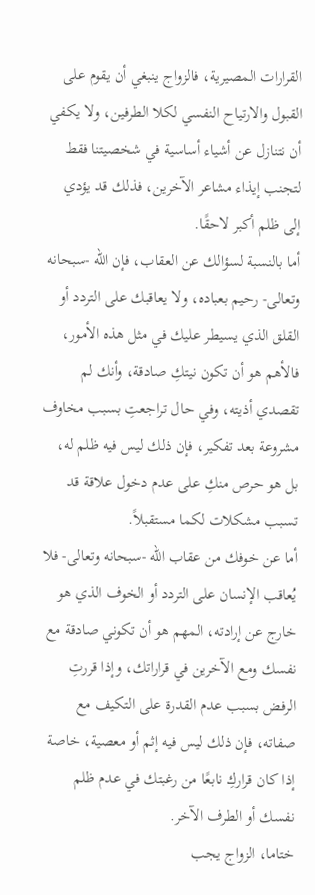القرارات المصيرية، فالزواج ينبغي أن يقوم على القبول والارتياح النفسي لكلا الطرفين، ولا يكفي أن نتنازل عن أشياء أساسية في شخصيتنا فقط لتجنب إيذاء مشاعر الآخرين، فذلك قد يؤدي إلى ظلم أكبر لاحقًا.
أما بالنسبة لسؤالك عن العقاب، فإن الله -سبحانه وتعالى- رحيم بعباده، ولا يعاقبك على التردد أو القلق الذي يسيطر عليك في مثل هذه الأمور، فالأهم هو أن تكون نيتكِ صادقة، وأنك لم تقصدي أذيته، وفي حال تراجعتِ بسبب مخاوف مشروعة بعد تفكير، فإن ذلك ليس فيه ظلم له، بل هو حرص منكِ على عدم دخول علاقة قد تسبب مشكلات لكما مستقبلاً.
أما عن خوفك من عقاب الله -سبحانه وتعالى- فلا يُعاقب الإنسان على التردد أو الخوف الذي هو خارج عن إرادته، المهم هو أن تكوني صادقة مع نفسك ومع الآخرين في قراراتك، وإذا قررتِ الرفض بسبب عدم القدرة على التكيف مع صفاته، فإن ذلك ليس فيه إثم أو معصية، خاصة إذا كان قراركِ نابعًا من رغبتك في عدم ظلم نفسك أو الطرف الآخر.
ختاما، الزواج يجب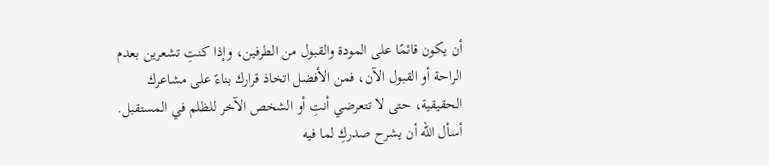أن يكون قائمًا على المودة والقبول من الطرفين، وإذا كنتِ تشعرين بعدم الراحة أو القبول الآن، فمن الأفضل اتخاذ قرارك بناءً على مشاعرك الحقيقية، حتى لا تتعرضي أنتِ أو الشخص الآخر للظلم في المستقبل.
أسأل الله أن يشرح صدركِ لما فيه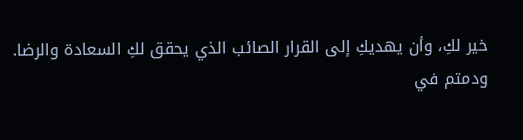خير لكِ، وأن يهديكِ إلى القرار الصائب الذي يحقق لكِ السعادة والرضا.
ودمتم في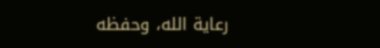رعاية الله، وحفظه